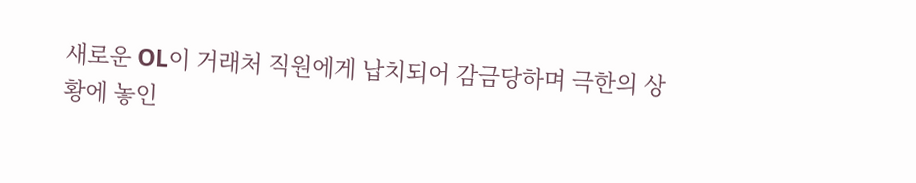새로운 OL이 거래처 직원에게 납치되어 감금당하며 극한의 상황에 놓인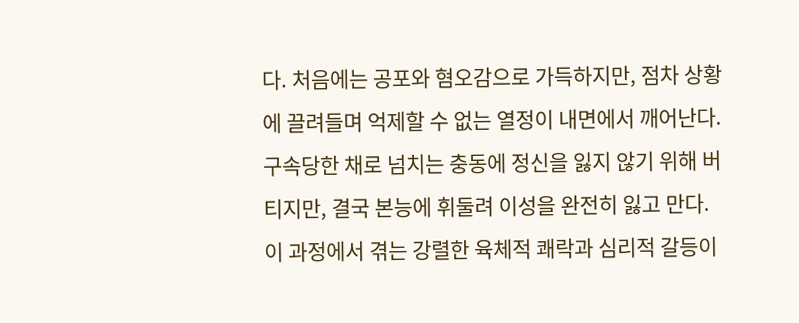다. 처음에는 공포와 혐오감으로 가득하지만, 점차 상황에 끌려들며 억제할 수 없는 열정이 내면에서 깨어난다. 구속당한 채로 넘치는 충동에 정신을 잃지 않기 위해 버티지만, 결국 본능에 휘둘려 이성을 완전히 잃고 만다. 이 과정에서 겪는 강렬한 육체적 쾌락과 심리적 갈등이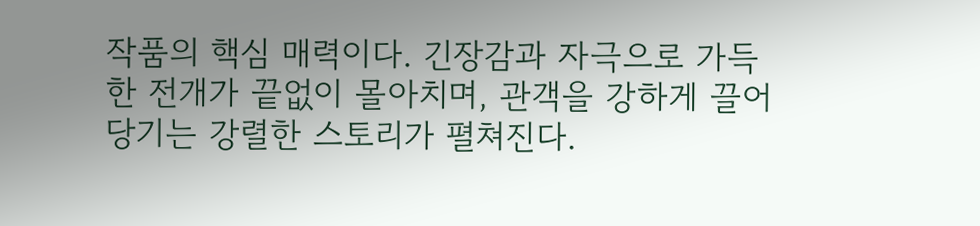작품의 핵심 매력이다. 긴장감과 자극으로 가득한 전개가 끝없이 몰아치며, 관객을 강하게 끌어당기는 강렬한 스토리가 펼쳐진다.